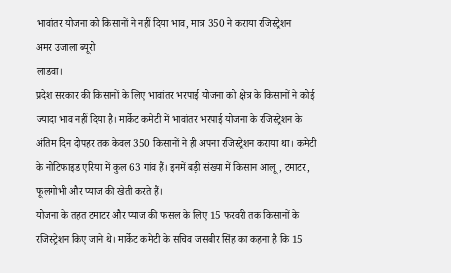भावांतर योजना को किसानों ने नहीं दिया भाव, मात्र 350 ने कराया रजिस्ट्रेशन
अमर उजाला ब्यूरो
लाडवा।
प्रदेश सरकार की किसानों के लिए भावांतर भरपाई योजना को क्षेत्र के किसानों ने कोई ज्यादा भाव नहीं दिया है। मार्केट कमेटी में भावांतर भरपाई योजना के रजिस्ट्रेशन के अंतिम दिन दोपहर तक केवल 350 किसानों ने ही अपना रजिस्ट्रेशन कराया था। कमेटी के नोटिफाइड एरिया में कुल 63 गांव हैं। इनमें बड़ी संख्या में किसान आलू, टमाटर, फूलगोभी और प्याज की खेती करते हैं।
योजना के तहत टमाटर और प्याज की फसल के लिए 15 फरवरी तक किसानों के रजिस्ट्रेशन किए जाने थे। मार्केट कमेटी के सचिव जसबीर सिंह का कहना है कि 15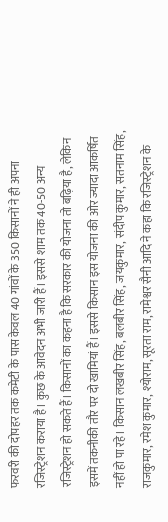फरवरी की दोपहर तक कमेटी के पास केवल 40 गांवों के 350 किसानों ने ही अपना रजिस्ट्रेशन कराया है। कुछ के आवेदन अभी जारी हैं। इससे शाम तक 40-50 अन्य रजिस्ट्रेशन हो सकते हैं। किसानों का कहना है कि सरकार की योजना तो बढ़िया है, लेकिन इसमें तकनीकी तौर पर दो खामियां हैं। इससे किसान इस योजना की ओर ज्यादा आकर्षित नहीं हो पा रहे। किसान लखबीर सिंह, बलबीर सिंह, जयकुमार, संदीप कुमार, सतनाम सिंह, राजकुमार, रमेश कुमार, श्योराम, सूरता राम, रामेश्वर सैनी आदि ने कहा कि रजिस्ट्रेशन के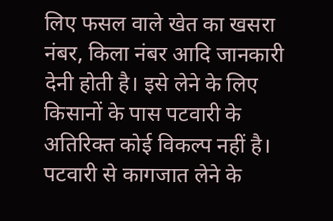लिए फसल वाले खेत का खसरा नंबर, किला नंबर आदि जानकारी देनी होती है। इसे लेने के लिए किसानों के पास पटवारी के अतिरिक्त कोई विकल्प नहीं है। पटवारी से कागजात लेने के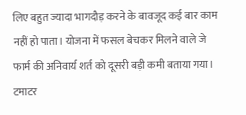लिए बहुत ज्यादा भागदौड़ करने के बावजूद कई बार काम नहीं हो पाता। योजना में फसल बेचकर मिलने वाले जे फार्म की अनिवार्य शर्त को दूसरी बड़ी कमी बताया गया। टमाटर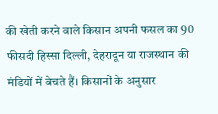की खेती करने वाले किसान अपनी फसल का 90 फीसदी हिस्सा दिल्ली, देहरादून या राजस्थान की मंडियों में बेचते हैं। किसानों के अनुसार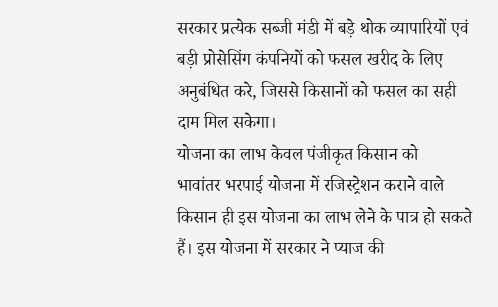सरकार प्रत्येक सब्जी मंडी में बड़े थोक व्यापारियों एवं बड़ी प्रोसेसिंग कंपनियों को फसल खरीद के लिए अनुबंधित करे, जिससे किसानों को फसल का सही दाम मिल सकेगा।
योजना का लाभ केवल पंजीकृत किसान को
भावांतर भरपाई योजना में रजिस्ट्रेशन कराने वाले किसान ही इस योजना का लाभ लेने के पात्र हो सकते हैं। इस योजना में सरकार ने प्याज की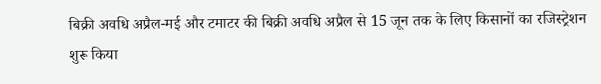बिक्री अवधि अप्रैल-मई और टमाटर की बिक्री अवधि अप्रैल से 15 जून तक के लिए किसानों का रजिस्ट्रेशन शुरू किया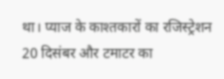था। प्याज के काश्तकारों का रजिस्ट्रेशन 20 दिसंबर और टमाटर का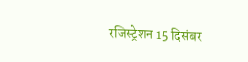रजिस्ट्रेशन 15 दिसंबर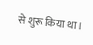से शुरू किया था।